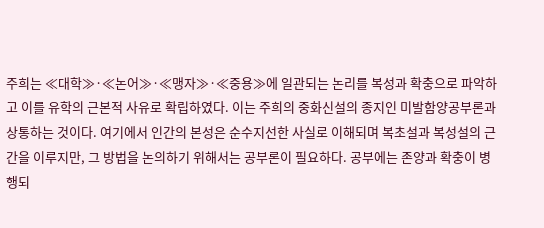주희는 ≪대학≫·≪논어≫·≪맹자≫·≪중용≫에 일관되는 논리를 복성과 확충으로 파악하고 이를 유학의 근본적 사유로 확립하였다. 이는 주희의 중화신설의 종지인 미발함양공부론과 상통하는 것이다. 여기에서 인간의 본성은 순수지선한 사실로 이해되며 복초설과 복성설의 근간을 이루지만, 그 방법을 논의하기 위해서는 공부론이 필요하다. 공부에는 존양과 확충이 병행되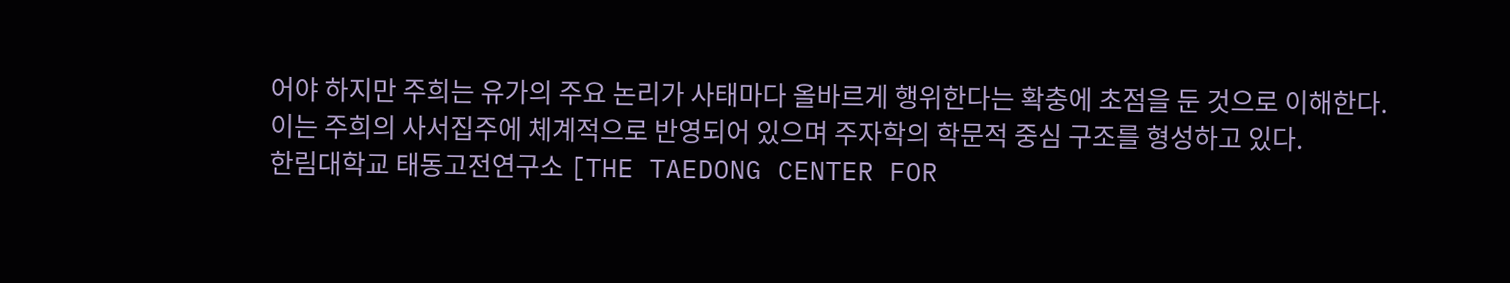어야 하지만 주희는 유가의 주요 논리가 사태마다 올바르게 행위한다는 확충에 초점을 둔 것으로 이해한다. 이는 주희의 사서집주에 체계적으로 반영되어 있으며 주자학의 학문적 중심 구조를 형성하고 있다.
한림대학교 태동고전연구소 [THE TAEDONG CENTER FOR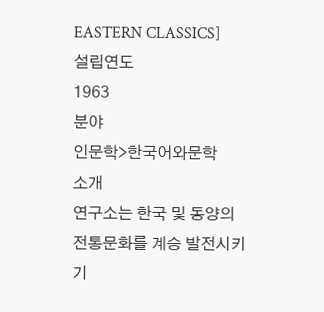EASTERN CLASSICS]
설립연도
1963
분야
인문학>한국어와문학
소개
연구소는 한국 및 동양의 전통문화를 계승 발전시키기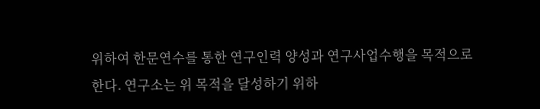위하여 한문연수를 통한 연구인력 양성과 연구사업수행을 목적으로 한다. 연구소는 위 목적을 달성하기 위하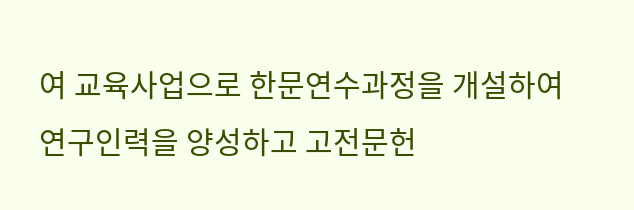여 교육사업으로 한문연수과정을 개설하여 연구인력을 양성하고 고전문헌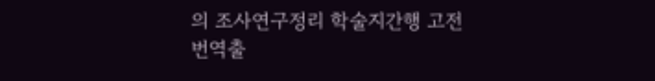의 조사연구정리 학술지간행 고전번역출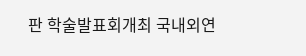판 학술발표회개최 국내외연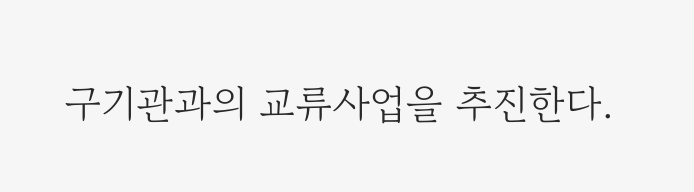구기관과의 교류사업을 추진한다.